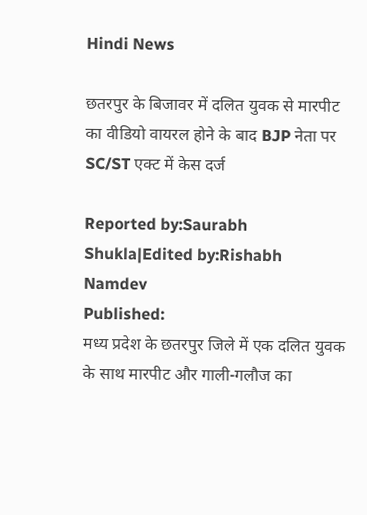Hindi News

छतरपुर के बिजावर में दलित युवक से मारपीट का वीडियो वायरल होने के बाद BJP नेता पर SC/ST एक्ट में केस दर्ज

Reported by:Saurabh Shukla|Edited by:Rishabh Namdev
Published:
मध्य प्रदेश के छतरपुर जिले में एक दलित युवक के साथ मारपीट और गाली-गलौज का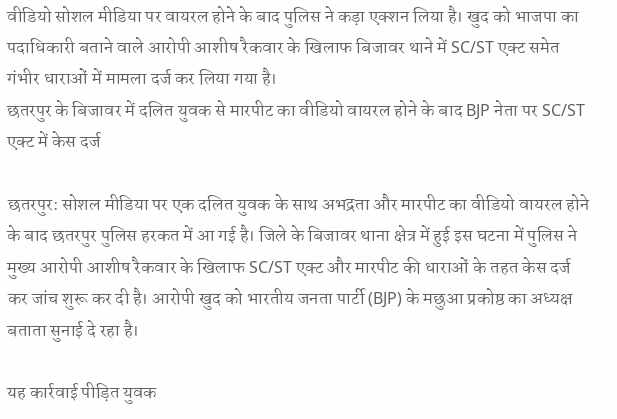वीडियो सोशल मीडिया पर वायरल होने के बाद पुलिस ने कड़ा एक्शन लिया है। खुद को भाजपा का पदाधिकारी बताने वाले आरोपी आशीष रैकवार के खिलाफ बिजावर थाने में SC/ST एक्ट समेत गंभीर धाराओं में मामला दर्ज कर लिया गया है।
छतरपुर के बिजावर में दलित युवक से मारपीट का वीडियो वायरल होने के बाद BJP नेता पर SC/ST एक्ट में केस दर्ज

छतरपुर: सोशल मीडिया पर एक दलित युवक के साथ अभद्रता और मारपीट का वीडियो वायरल होने के बाद छतरपुर पुलिस हरकत में आ गई है। जिले के बिजावर थाना क्षेत्र में हुई इस घटना में पुलिस ने मुख्य आरोपी आशीष रैकवार के खिलाफ SC/ST एक्ट और मारपीट की धाराओं के तहत केस दर्ज कर जांच शुरू कर दी है। आरोपी खुद को भारतीय जनता पार्टी (BJP) के मछुआ प्रकोष्ठ का अध्यक्ष बताता सुनाई दे रहा है।

यह कार्रवाई पीड़ित युवक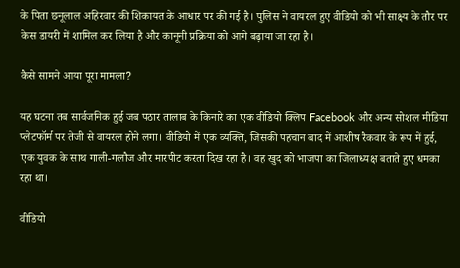के पिता छनूलाल अहिरवार की शिकायत के आधार पर की गई है। पुलिस ने वायरल हुए वीडियो को भी साक्ष्य के तौर पर केस डायरी में शामिल कर लिया है और कानूनी प्रक्रिया को आगे बढ़ाया जा रहा है।

कैसे सामने आया पूरा मामला?

यह घटना तब सार्वजनिक हुई जब पठार तालाब के किनारे का एक वीडियो क्लिप Facebook और अन्य सोशल मीडिया प्लेटफॉर्म पर तेजी से वायरल होने लगा। वीडियो में एक व्यक्ति, जिसकी पहचान बाद में आशीष रैकवार के रूप में हुई, एक युवक के साथ गाली-गलौज और मारपीट करता दिख रहा है। वह खुद को भाजपा का जिलाध्यक्ष बताते हुए धमका रहा था।

वीडियो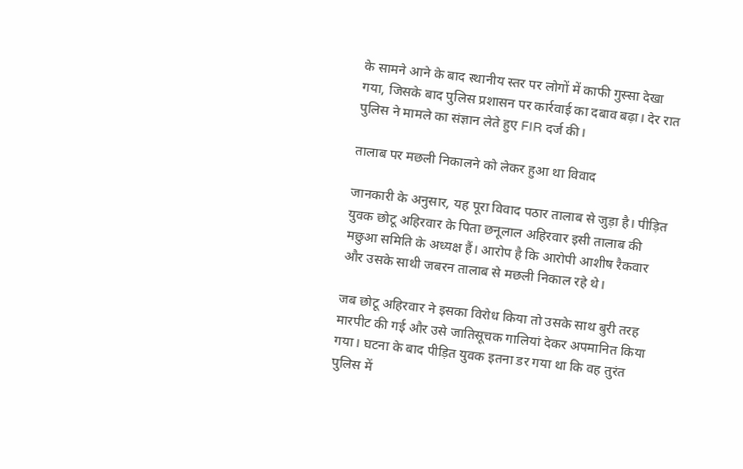के सामने आने के बाद स्थानीय स्तर पर लोगों में काफी गुस्सा देखा गया, जिसके बाद पुलिस प्रशासन पर कार्रवाई का दबाव बढ़ा। देर रात पुलिस ने मामले का संज्ञान लेते हुए FIR दर्ज की।

तालाब पर मछली निकालने को लेकर हुआ था विवाद

जानकारी के अनुसार, यह पूरा विवाद पठार तालाब से जुड़ा है। पीड़ित युवक छोटू अहिरवार के पिता छनूलाल अहिरवार इसी तालाब की मछुआ समिति के अध्यक्ष हैं। आरोप है कि आरोपी आशीष रैकवार और उसके साथी जबरन तालाब से मछली निकाल रहे थे।

जब छोटू अहिरवार ने इसका विरोध किया तो उसके साथ बुरी तरह मारपीट की गई और उसे जातिसूचक गालियां देकर अपमानित किया गया। घटना के बाद पीड़ित युवक इतना डर गया था कि वह तुरंत पुलिस में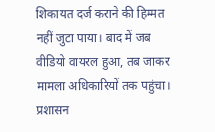शिकायत दर्ज कराने की हिम्मत नहीं जुटा पाया। बाद में जब वीडियो वायरल हुआ, तब जाकर मामला अधिकारियों तक पहुंचा। प्रशासन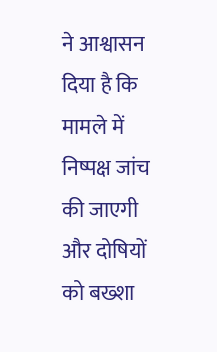ने आश्वासन दिया है कि मामले में निष्पक्ष जांच की जाएगी और दोषियों को बख्शा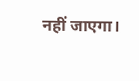नहीं जाएगा।